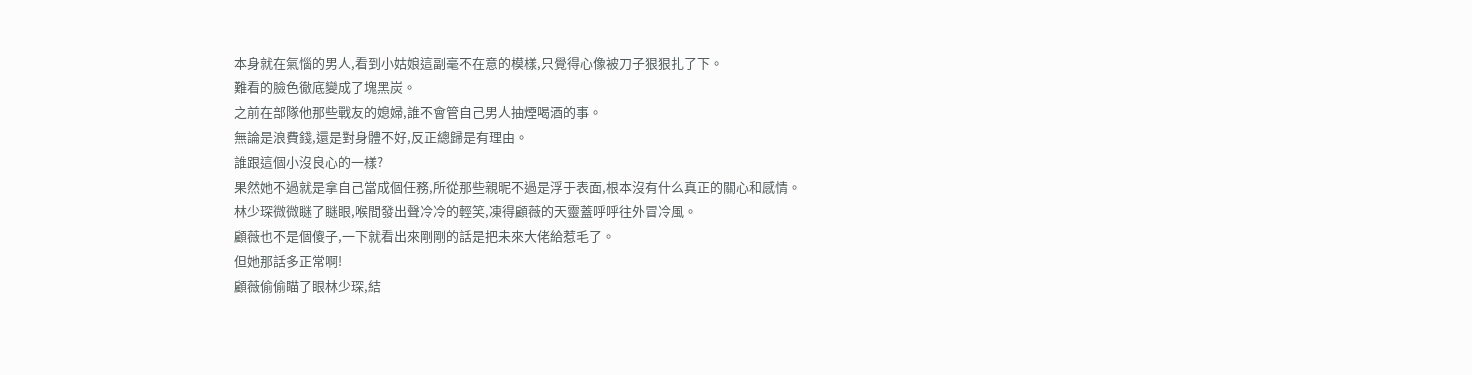本身就在氣惱的男人,看到小姑娘這副毫不在意的模樣,只覺得心像被刀子狠狠扎了下。
難看的臉色徹底變成了塊黑炭。
之前在部隊他那些戰友的媳婦,誰不會管自己男人抽煙喝酒的事。
無論是浪費錢,還是對身體不好,反正總歸是有理由。
誰跟這個小沒良心的一樣?
果然她不過就是拿自己當成個任務,所從那些親昵不過是浮于表面,根本沒有什么真正的關心和感情。
林少琛微微瞇了瞇眼,喉間發出聲冷冷的輕笑,凍得顧薇的天靈蓋呼呼往外冒冷風。
顧薇也不是個傻子,一下就看出來剛剛的話是把未來大佬給惹毛了。
但她那話多正常啊!
顧薇偷偷瞄了眼林少琛,結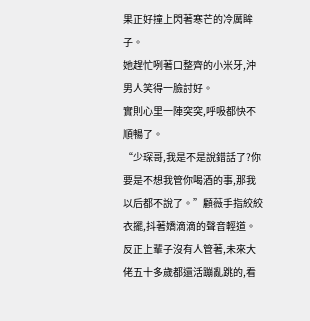果正好撞上閃著寒芒的冷厲眸子。
她趕忙咧著口整齊的小米牙,沖男人笑得一臉討好。
實則心里一陣突突,呼吸都快不順暢了。
“少琛哥,我是不是說錯話了?你要是不想我管你喝酒的事,那我以后都不說了。”顧薇手指絞絞衣擺,抖著嬌滴滴的聲音輕道。
反正上輩子沒有人管著,未來大佬五十多歲都還活蹦亂跳的,看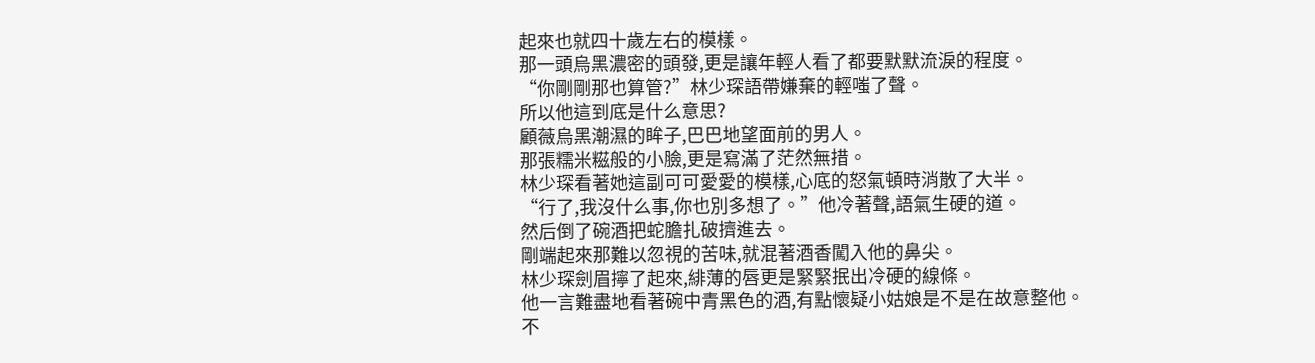起來也就四十歲左右的模樣。
那一頭烏黑濃密的頭發,更是讓年輕人看了都要默默流淚的程度。
“你剛剛那也算管?”林少琛語帶嫌棄的輕嗤了聲。
所以他這到底是什么意思?
顧薇烏黑潮濕的眸子,巴巴地望面前的男人。
那張糯米糍般的小臉,更是寫滿了茫然無措。
林少琛看著她這副可可愛愛的模樣,心底的怒氣頓時消散了大半。
“行了,我沒什么事,你也別多想了。”他冷著聲,語氣生硬的道。
然后倒了碗酒把蛇膽扎破擠進去。
剛端起來那難以忽視的苦味,就混著酒香闖入他的鼻尖。
林少琛劍眉擰了起來,緋薄的唇更是緊緊抿出冷硬的線條。
他一言難盡地看著碗中青黑色的酒,有點懷疑小姑娘是不是在故意整他。
不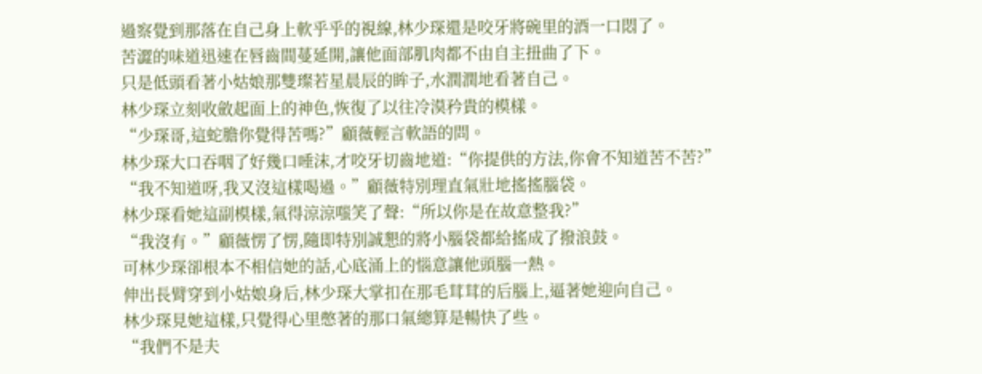過察覺到那落在自己身上軟乎乎的視線,林少琛還是咬牙將碗里的酒一口悶了。
苦澀的味道迅速在唇齒間蔓延開,讓他面部肌肉都不由自主扭曲了下。
只是低頭看著小姑娘那雙璨若星晨辰的眸子,水潤潤地看著自己。
林少琛立刻收斂起面上的神色,恢復了以往冷漠矜貴的模樣。
“少琛哥,這蛇膽你覺得苦嗎?”顧薇輕言軟語的問。
林少琛大口吞咽了好幾口唾沫,才咬牙切齒地道:“你提供的方法,你會不知道苦不苦?”
“我不知道呀,我又沒這樣喝過。”顧薇特別理直氣壯地搖搖腦袋。
林少琛看她這副模樣,氣得涼涼嗤笑了聲:“所以你是在故意整我?”
“我沒有。”顧薇愣了愣,隨即特別誠懇的將小腦袋都給搖成了撥浪鼓。
可林少琛卻根本不相信她的話,心底涌上的惱意讓他頭腦一熱。
伸出長臂穿到小姑娘身后,林少琛大掌扣在那毛茸茸的后腦上,逼著她迎向自己。
林少琛見她這樣,只覺得心里憋著的那口氣總算是暢快了些。
“我們不是夫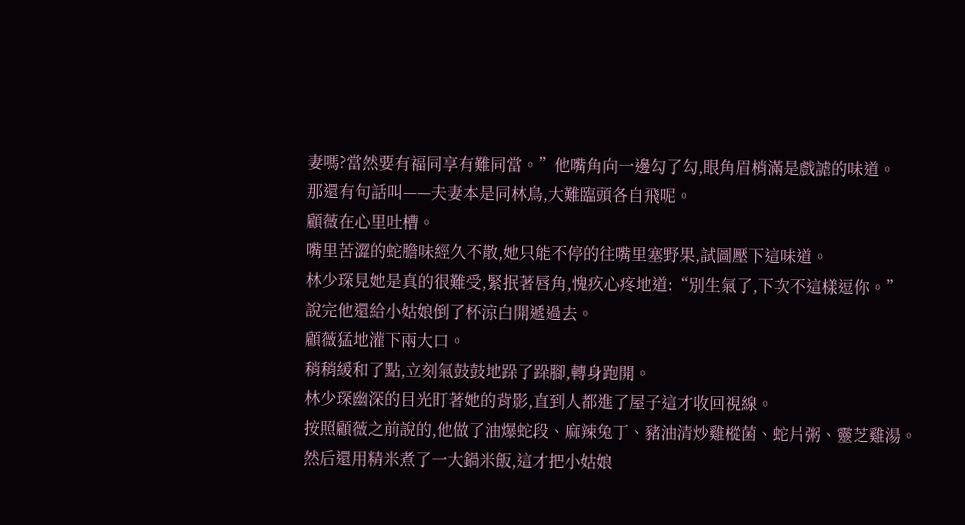妻嗎?當然要有福同享有難同當。”他嘴角向一邊勾了勾,眼角眉梢滿是戲謔的味道。
那還有句話叫——夫妻本是同林鳥,大難臨頭各自飛呢。
顧薇在心里吐槽。
嘴里苦澀的蛇膽味經久不散,她只能不停的往嘴里塞野果,試圖壓下這味道。
林少琛見她是真的很難受,緊抿著唇角,愧疚心疼地道:“別生氣了,下次不這樣逗你。”
說完他還給小姑娘倒了杯涼白開遞過去。
顧薇猛地灌下兩大口。
稍稍緩和了點,立刻氣鼓鼓地跺了跺腳,轉身跑開。
林少琛幽深的目光盯著她的背影,直到人都進了屋子這才收回視線。
按照顧薇之前說的,他做了油爆蛇段、麻辣兔丁、豬油清炒雞樅菌、蛇片粥、靈芝雞湯。
然后還用精米煮了一大鍋米飯,這才把小姑娘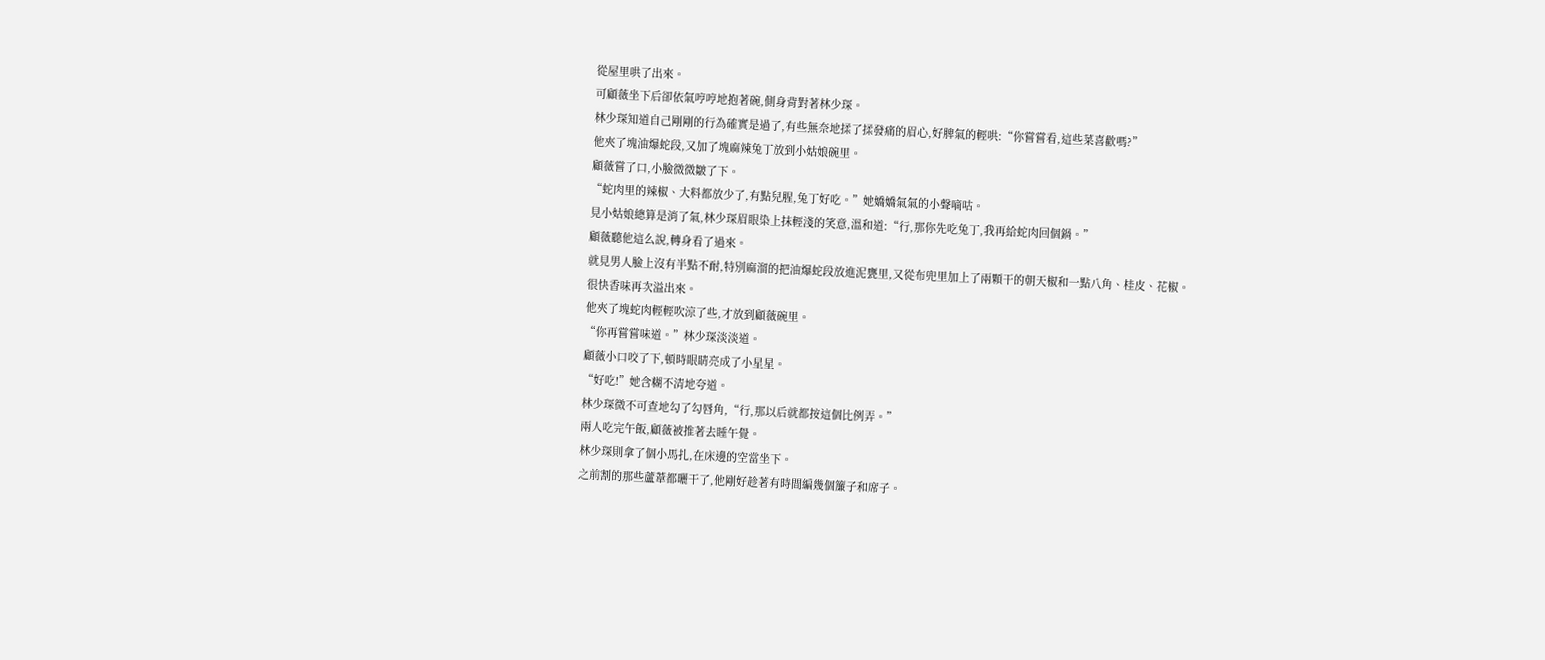從屋里哄了出來。
可顧薇坐下后卻依氣哼哼地抱著碗,側身背對著林少琛。
林少琛知道自己剛剛的行為確實是過了,有些無奈地揉了揉發痛的眉心,好脾氣的輕哄:“你嘗嘗看,這些菜喜歡嗎?”
他夾了塊油爆蛇段,又加了塊麻辣兔丁放到小姑娘碗里。
顧薇嘗了口,小臉微微皺了下。
“蛇肉里的辣椒、大料都放少了,有點兒腥,兔丁好吃。”她嬌嬌氣氣的小聲嘀咕。
見小姑娘總算是消了氣,林少琛眉眼染上抹輕淺的笑意,溫和道:“行,那你先吃兔丁,我再給蛇肉回個鍋。”
顧薇聽他這么說,轉身看了過來。
就見男人臉上沒有半點不耐,特別麻溜的把油爆蛇段放進泥甕里,又從布兜里加上了兩顆干的朝天椒和一點八角、桂皮、花椒。
很快香味再次溢出來。
他夾了塊蛇肉輕輕吹涼了些,才放到顧薇碗里。
“你再嘗嘗味道。”林少琛淡淡道。
顧薇小口咬了下,頓時眼睛亮成了小星星。
“好吃!”她含糊不清地夸道。
林少琛微不可查地勾了勾唇角,“行,那以后就都按這個比例弄。”
兩人吃完午飯,顧薇被推著去睡午覺。
林少琛則拿了個小馬扎,在床邊的空當坐下。
之前割的那些蘆葦都曬干了,他剛好趁著有時間編幾個簾子和席子。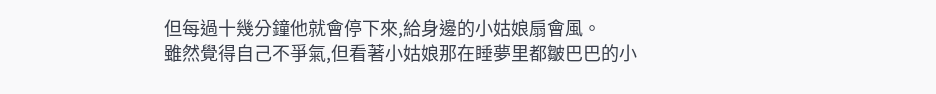但每過十幾分鐘他就會停下來,給身邊的小姑娘扇會風。
雖然覺得自己不爭氣,但看著小姑娘那在睡夢里都皺巴巴的小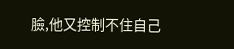臉,他又控制不住自己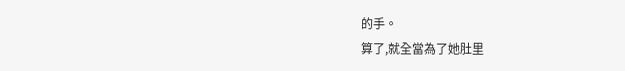的手。
算了,就全當為了她肚里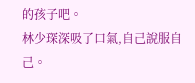的孩子吧。
林少琛深吸了口氣,自己說服自己。